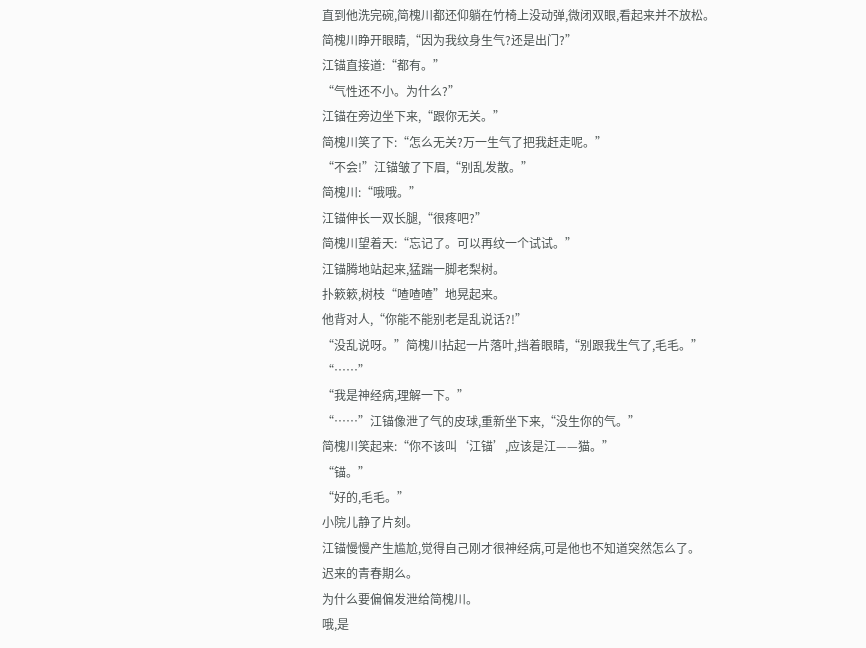直到他洗完碗,简槐川都还仰躺在竹椅上没动弹,微闭双眼,看起来并不放松。
简槐川睁开眼睛,“因为我纹身生气?还是出门?”
江锚直接道:“都有。”
“气性还不小。为什么?”
江锚在旁边坐下来,“跟你无关。”
简槐川笑了下:“怎么无关?万一生气了把我赶走呢。”
“不会!”江锚皱了下眉,“别乱发散。”
简槐川:“哦哦。”
江锚伸长一双长腿,“很疼吧?”
简槐川望着天:“忘记了。可以再纹一个试试。”
江锚腾地站起来,猛踹一脚老梨树。
扑簌簌,树枝“喳喳喳”地晃起来。
他背对人,“你能不能别老是乱说话?!”
“没乱说呀。”简槐川拈起一片落叶,挡着眼睛,“别跟我生气了,毛毛。”
“……”
“我是神经病,理解一下。”
“……”江锚像泄了气的皮球,重新坐下来,“没生你的气。”
简槐川笑起来:“你不该叫‘江锚’,应该是江——猫。”
“锚。”
“好的,毛毛。”
小院儿静了片刻。
江锚慢慢产生尴尬,觉得自己刚才很神经病,可是他也不知道突然怎么了。
迟来的青春期么。
为什么要偏偏发泄给简槐川。
哦,是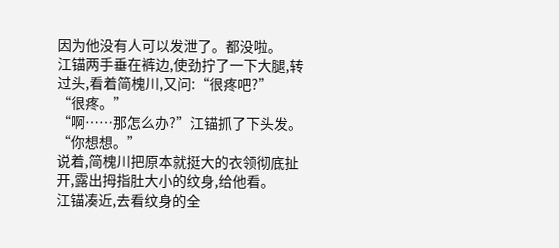因为他没有人可以发泄了。都没啦。
江锚两手垂在裤边,使劲拧了一下大腿,转过头,看着简槐川,又问:“很疼吧?”
“很疼。”
“啊……那怎么办?”江锚抓了下头发。
“你想想。”
说着,简槐川把原本就挺大的衣领彻底扯开,露出拇指肚大小的纹身,给他看。
江锚凑近,去看纹身的全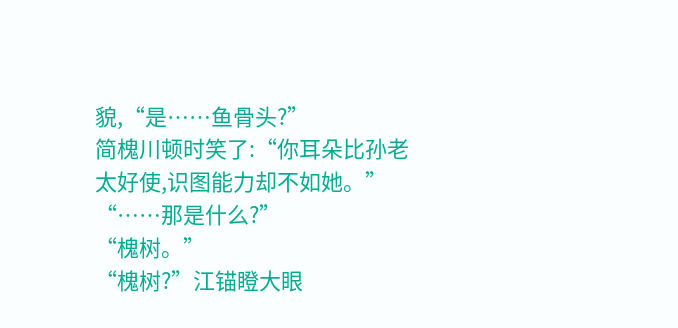貌,“是……鱼骨头?”
简槐川顿时笑了:“你耳朵比孙老太好使,识图能力却不如她。”
“……那是什么?”
“槐树。”
“槐树?”江锚瞪大眼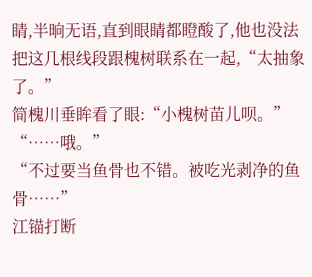睛,半晌无语,直到眼睛都瞪酸了,他也没法把这几根线段跟槐树联系在一起,“太抽象了。”
简槐川垂眸看了眼:“小槐树苗儿呗。”
“……哦。”
“不过要当鱼骨也不错。被吃光剥净的鱼骨……”
江锚打断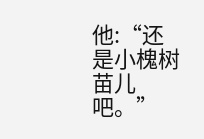他:“还是小槐树苗儿吧。”